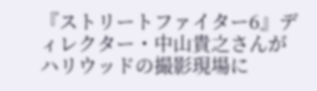『ストリートファイター6』ディレクター・中山貴之さんがハリウッドの撮影現場に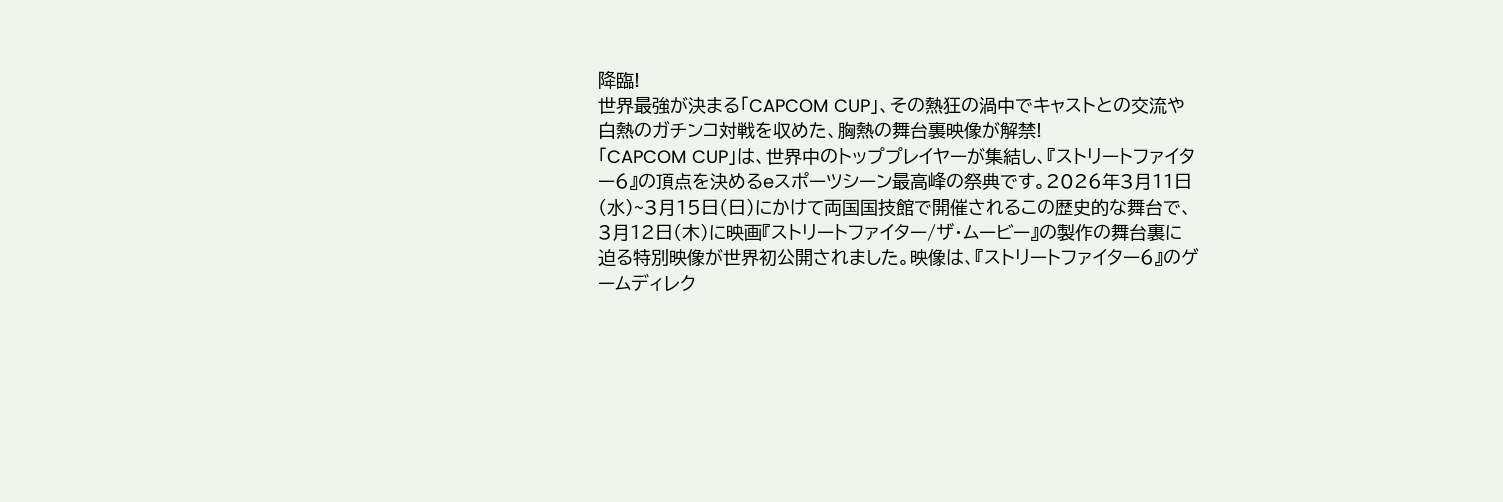降臨!
世界最強が決まる「CAPCOM CUP」、その熱狂の渦中でキャストとの交流や白熱のガチンコ対戦を収めた、胸熱の舞台裏映像が解禁!
「CAPCOM CUP」は、世界中のトッププレイヤーが集結し、『ストリートファイター6』の頂点を決めるeスポーツシーン最高峰の祭典です。2026年3月11日(水)~3月15日(日)にかけて両国国技館で開催されるこの歴史的な舞台で、3月12日(木)に映画『ストリートファイター/ザ・ムービー』の製作の舞台裏に迫る特別映像が世界初公開されました。映像は、『ストリートファイター6』のゲームディレク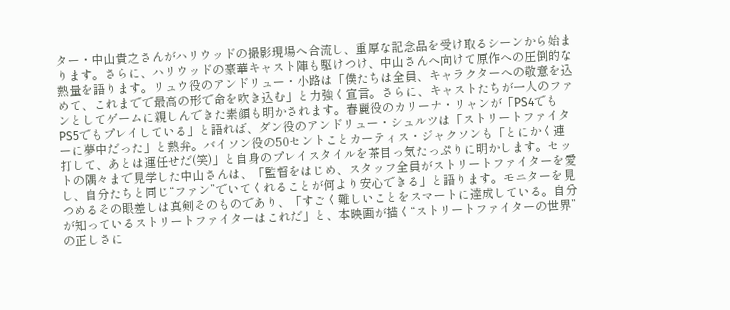ター・中山貴之さんがハリウッドの撮影現場へ合流し、重厚な記念品を受け取るシーンから始まります。さらに、ハリウッドの豪華キャスト陣も駆けつけ、中山さんへ向けて原作への圧倒的な熱量を語ります。リュウ役のアンドリュー・小路は「僕たちは全員、キャラクターへの敬意を込めて、これまでで最高の形で命を吹き込む」と力強く宣言。さらに、キャストたちが一人のファンとしてゲームに親しんできた素顔も明かされます。春麗役のカリーナ・リャンが「PS4でもPS5でもプレイしている」と語れば、ダン役のアンドリュー・シュルツは「ストリートファイターに夢中だった」と熱弁。バイソン役の50セントことカーティス・ジャクソンも「とにかく連打して、あとは運任せだ(笑)」と自身のプレイスタイルを茶目っ気たっぷりに明かします。セットの隅々まで見学した中山さんは、「監督をはじめ、スタッフ全員がストリートファイターを愛し、自分たちと同じ“ファン”でいてくれることが何より安心できる」と語ります。モニターを見つめるその眼差しは真剣そのものであり、「すごく難しいことをスマートに達成している。自分が知っているストリートファイターはこれだ」と、本映画が描く“ストリートファイターの世界”の正しさに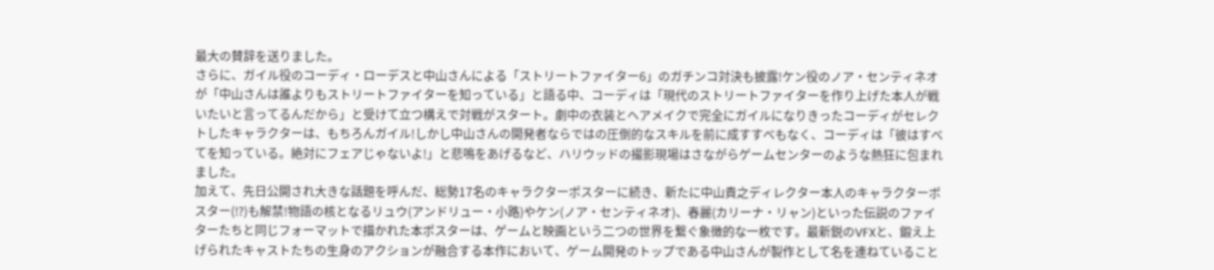最大の賛辞を送りました。
さらに、ガイル役のコーディ・ローデスと中山さんによる「ストリートファイター6」のガチンコ対決も披露!ケン役のノア・センティネオが「中山さんは誰よりもストリートファイターを知っている」と語る中、コーディは「現代のストリートファイターを作り上げた本人が戦いたいと言ってるんだから」と受けて立つ構えで対戦がスタート。劇中の衣装とヘアメイクで完全にガイルになりきったコーディがセレクトしたキャラクターは、もちろんガイル!しかし中山さんの開発者ならではの圧倒的なスキルを前に成すすべもなく、コーディは「彼はすべてを知っている。絶対にフェアじゃないよ!」と悲鳴をあげるなど、ハリウッドの撮影現場はさながらゲームセンターのような熱狂に包まれました。
加えて、先日公開され大きな話題を呼んだ、総勢17名のキャラクターポスターに続き、新たに中山貴之ディレクター本人のキャラクターポスター(⁉)も解禁!物語の核となるリュウ(アンドリュー・小路)やケン(ノア・センティネオ)、春麗(カリーナ・リャン)といった伝説のファイターたちと同じフォーマットで描かれた本ポスターは、ゲームと映画という二つの世界を繋ぐ象徴的な一枚です。最新鋭のVFXと、鍛え上げられたキャストたちの生身のアクションが融合する本作において、ゲーム開発のトップである中山さんが製作として名を連ねていること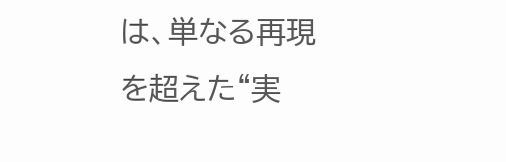は、単なる再現を超えた“実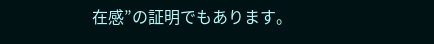在感”の証明でもあります。